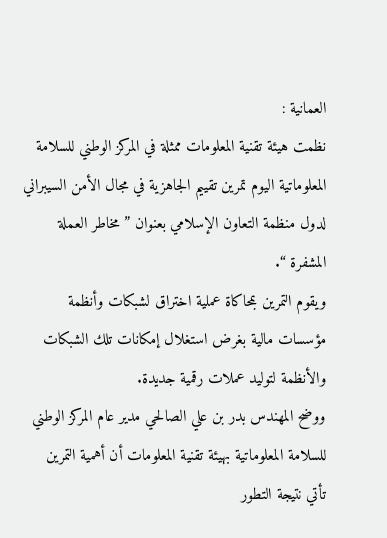العمانية :
نظمت هيئة تقنية المعلومات ممثلة في المركز الوطني للسلامة المعلوماتية اليوم تمرين تقييم الجاهزية في مجال الأمن السيبراني لدول منظمة التعاون الإسلامي بعنوان ” مخاطر العملة المشفرة “.
ويقوم التمرين بمحاكاة عملية اختراق لشبكات وأنظمة مؤسسات مالية بغرض استغلال إمكانات تلك الشبكات والأنظمة لتوليد عملات رقمية جديدة.
ووضح المهندس بدر بن علي الصالحي مدير عام المركز الوطني للسلامة المعلوماتية بهيئة تقنية المعلومات أن أهمية التمرين تأتي نتيجة التطور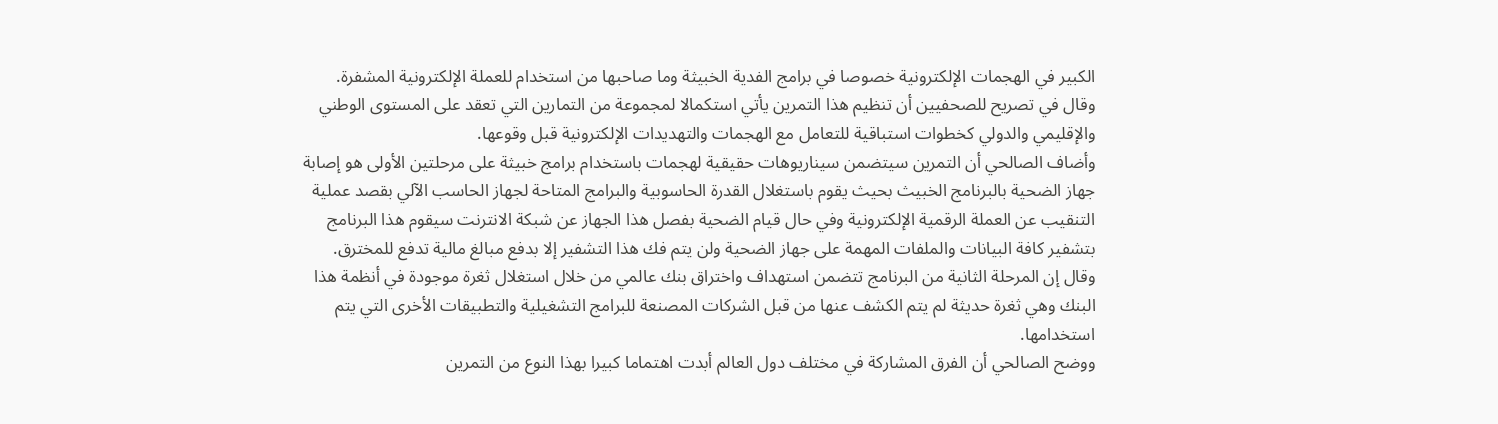الكبير في الهجمات الإلكترونية خصوصا في برامج الفدية الخبيثة وما صاحبها من استخدام للعملة الإلكترونية المشفرة.
وقال في تصريح للصحفيين أن تنظيم هذا التمرين يأتي استكمالا لمجموعة من التمارين التي تعقد على المستوى الوطني والإقليمي والدولي كخطوات استباقية للتعامل مع الهجمات والتهديدات الإلكترونية قبل وقوعها.
وأضاف الصالحي أن التمرين سيتضمن سيناريوهات حقيقية لهجمات باستخدام برامج خبيثة على مرحلتين الأولى هو إصابة جهاز الضحية بالبرنامج الخبيث بحيث يقوم باستغلال القدرة الحاسوبية والبرامج المتاحة لجهاز الحاسب الآلي بقصد عملية التنقيب عن العملة الرقمية الإلكترونية وفي حال قيام الضحية بفصل هذا الجهاز عن شبكة الانترنت سيقوم هذا البرنامج بتشفير كافة البيانات والملفات المهمة على جهاز الضحية ولن يتم فك هذا التشفير إلا بدفع مبالغ مالية تدفع للمخترق.
وقال إن المرحلة الثانية من البرنامج تتضمن استهداف واختراق بنك عالمي من خلال استغلال ثغرة موجودة في أنظمة هذا البنك وهي ثغرة حديثة لم يتم الكشف عنها من قبل الشركات المصنعة للبرامج التشغيلية والتطبيقات الأخرى التي يتم استخدامها.
ووضح الصالحي أن الفرق المشاركة في مختلف دول العالم أبدت اهتماما كبيرا بهذا النوع من التمرين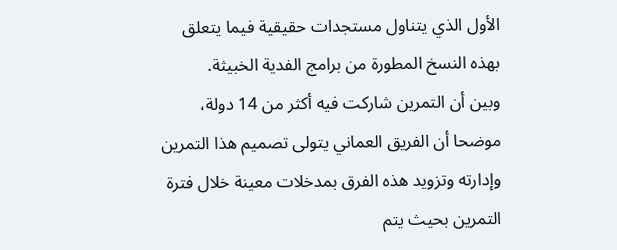الأول الذي يتناول مستجدات حقيقية فيما يتعلق بهذه النسخ المطورة من برامج الفدية الخبيثة.
وبين أن التمرين شاركت فيه أكثر من 14 دولة، موضحا أن الفريق العماني يتولى تصميم هذا التمرين وإدارته وتزويد هذه الفرق بمدخلات معينة خلال فترة التمرين بحيث يتم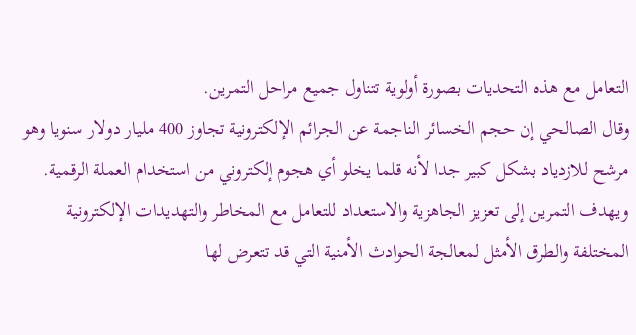التعامل مع هذه التحديات بصورة أولوية تتناول جميع مراحل التمرين.
وقال الصالحي إن حجم الخسائر الناجمة عن الجرائم الإلكترونية تجاوز 400 مليار دولار سنويا وهو مرشح للازدياد بشكل كبير جدا لأنه قلما يخلو أي هجوم إلكتروني من استخدام العملة الرقمية.
ويهدف التمرين إلى تعزيز الجاهزية والاستعداد للتعامل مع المخاطر والتهديدات الإلكترونية المختلفة والطرق الأمثل لمعالجة الحوادث الأمنية التي قد تتعرض لها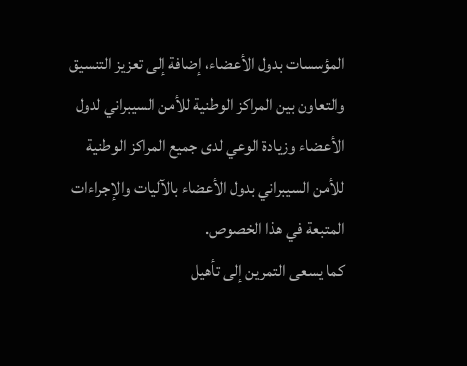المؤسسات بدول الأعضاء، إضافة إلى تعزيز التنسيق والتعاون بين المراكز الوطنية للأمن السيبراني لدول الأعضاء وزيادة الوعي لدى جميع المراكز الوطنية للأمن السيبراني بدول الأعضاء بالآليات والإجراءات المتبعة في هذا الخصوص.
كما يسعى التمرين إلى تأهيل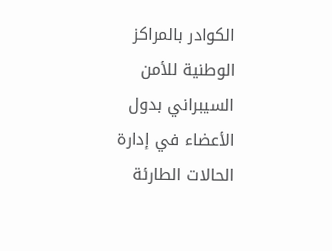الكوادر بالمراكز الوطنية للأمن السيبراني بدول الأعضاء في إدارة الحالات الطارئة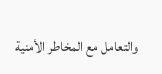والتعامل مع المخاطر الأمنية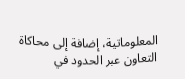المعلوماتية، إضافة إلى محاكاة التعاون عبر الحدود في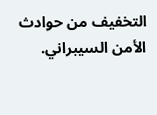التخفيف من حوادث الأمن السيبراني.